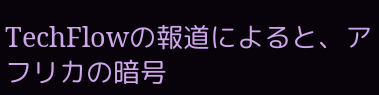TechFlowの報道によると、アフリカの暗号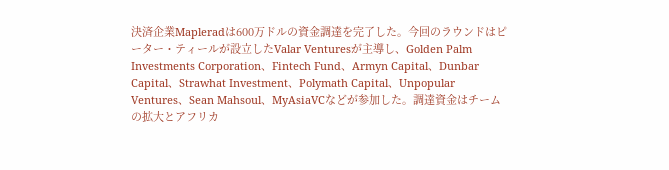決済企業Mapleradは600万ドルの資金調達を完了した。今回のラウンドはピーター・ティールが設立したValar Venturesが主導し、Golden Palm Investments Corporation、Fintech Fund、Armyn Capital、Dunbar Capital、Strawhat Investment、Polymath Capital、Unpopular Ventures、Sean Mahsoul、MyAsiaVCなどが参加した。調達資金はチームの拡大とアフリカ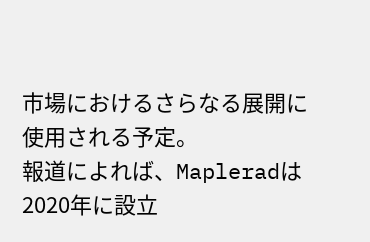市場におけるさらなる展開に使用される予定。
報道によれば、Mapleradは2020年に設立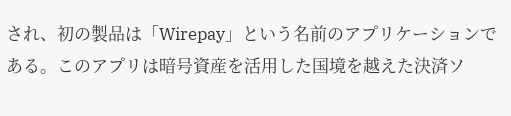され、初の製品は「Wirepay」という名前のアプリケーションである。このアプリは暗号資産を活用した国境を越えた決済ソ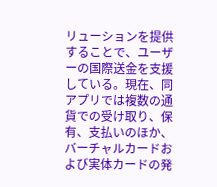リューションを提供することで、ユーザーの国際送金を支援している。現在、同アプリでは複数の通貨での受け取り、保有、支払いのほか、バーチャルカードおよび実体カードの発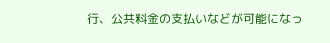行、公共料金の支払いなどが可能になっ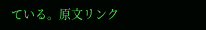ている。原文リンク